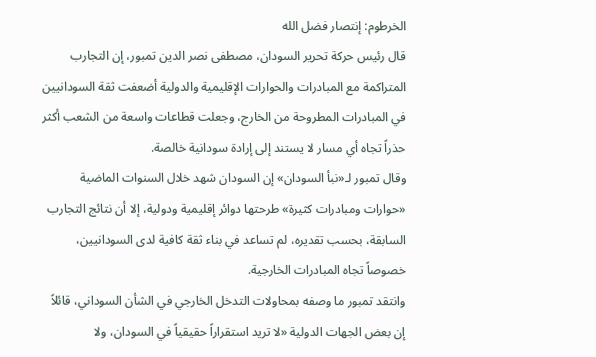الخرطوم: إنتصار فضل الله
قال رئيس حركة تحرير السودان، مصطفى نصر الدين تمبور، إن التجارب المتراكمة مع المبادرات والحوارات الإقليمية والدولية أضعفت ثقة السودانيين في المبادرات المطروحة من الخارج، وجعلت قطاعات واسعة من الشعب أكثر حذراً تجاه أي مسار لا يستند إلى إرادة سودانية خالصة.
وقال تمبور لـ«نبأ السودان» إن السودان شهد خلال السنوات الماضية «حوارات ومبادرات كثيرة» طرحتها دوائر إقليمية ودولية، إلا أن نتائج التجارب السابقة، بحسب تقديره، لم تساعد في بناء ثقة كافية لدى السودانيين، خصوصاً تجاه المبادرات الخارجية.
وانتقد تمبور ما وصفه بمحاولات التدخل الخارجي في الشأن السوداني، قائلاً إن بعض الجهات الدولية «لا تريد استقراراً حقيقياً في السودان، ولا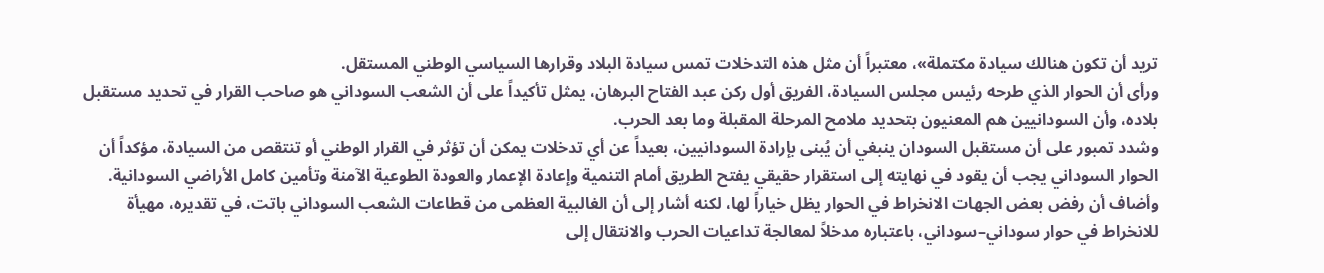تريد أن تكون هنالك سيادة مكتملة»، معتبراً أن مثل هذه التدخلات تمس سيادة البلاد وقرارها السياسي الوطني المستقل.
ورأى أن الحوار الذي طرحه رئيس مجلس السيادة، الفريق أول ركن عبد الفتاح البرهان، يمثل تأكيداً على أن الشعب السوداني هو صاحب القرار في تحديد مستقبل بلاده، وأن السودانيين هم المعنيون بتحديد ملامح المرحلة المقبلة وما بعد الحرب.
وشدد تمبور على أن مستقبل السودان ينبغي أن يُبنى بإرادة السودانيين، بعيداً عن أي تدخلات يمكن أن تؤثر في القرار الوطني أو تنتقص من السيادة، مؤكداً أن الحوار السوداني يجب أن يقود في نهايته إلى استقرار حقيقي يفتح الطريق أمام التنمية وإعادة الإعمار والعودة الطوعية الآمنة وتأمين كامل الأراضي السودانية.
وأضاف أن رفض بعض الجهات الانخراط في الحوار يظل خياراً لها، لكنه أشار إلى أن الغالبية العظمى من قطاعات الشعب السوداني باتت، في تقديره، مهيأة للانخراط في حوار سوداني–سوداني، باعتباره مدخلاً لمعالجة تداعيات الحرب والانتقال إلى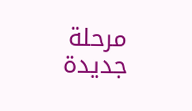مرحلة جديدة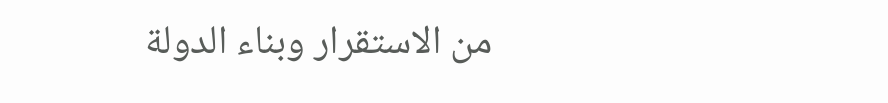من الاستقرار وبناء الدولة